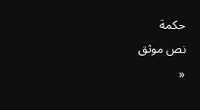حكمة
نص موثق
«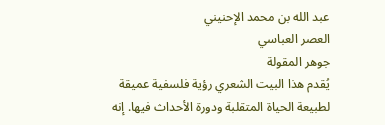عبد الله بن محمد الإحنيني
العصر العباسي
جوهر المقولة
يُقدم هذا البيت الشعري رؤية فلسفية عميقة لطبيعة الحياة المتقلبة ودورة الأحداث فيها. إنه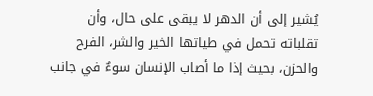يُشير إلى أن الدهر لا يبقى على حال، وأن تقلباته تحمل في طياتها الخير والشر، الفرح والحزن، بحيث إذا ما أصاب الإنسان سوءٌ في جانب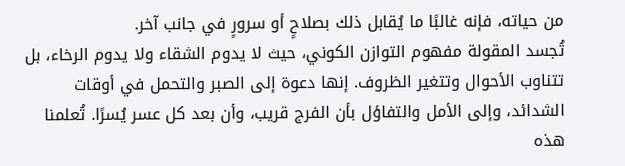من حياته، فإنه غالبًا ما يُقابل ذلك بصلاحٍ أو سرورٍ في جانب آخر.
تُجسد المقولة مفهوم التوازن الكوني، حيث لا يدوم الشقاء ولا يدوم الرخاء، بل تتناوب الأحوال وتتغير الظروف. إنها دعوة إلى الصبر والتحمل في أوقات الشدائد، وإلى الأمل والتفاؤل بأن الفرج قريب، وأن بعد كل عسر يُسرًا. تُعلمنا هذه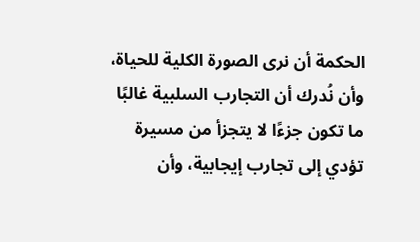الحكمة أن نرى الصورة الكلية للحياة، وأن نُدرك أن التجارب السلبية غالبًا ما تكون جزءًا لا يتجزأ من مسيرة تؤدي إلى تجارب إيجابية، وأن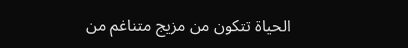الحياة تتكون من مزيج متناغم من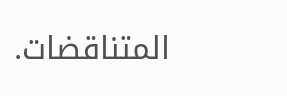المتناقضات.